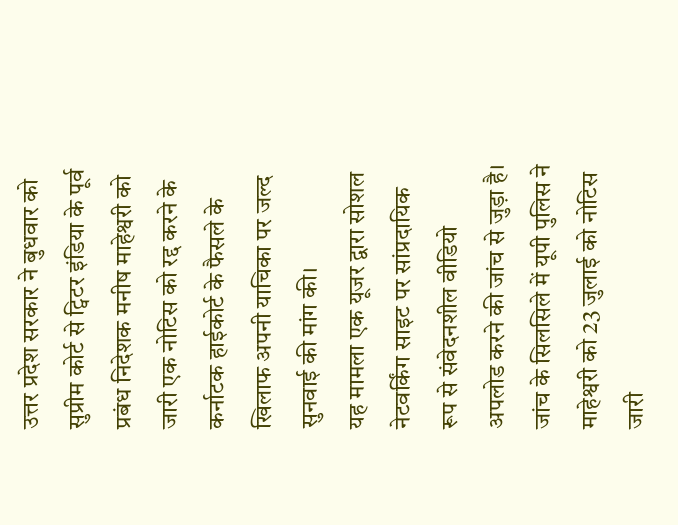उत्तर प्रदेश सरकार ने बुधवार को सुप्रीम कोर्ट से ट्विटर इंडिया के पूर्व प्रबंध निदेशक मनीष माहेश्वरी को जारी एक नोटिस को रद्द करने के कर्नाटक हाईकोर्ट के फैसले के खिलाफ अपनी याचिका पर जल्द सुनवाई की मांग की।
यह मामला एक यूजर द्वारा सोशल नेटवर्किंग साइट पर सांप्रदायिक रूप से संवेदनशील वीडियो अपलोड करने की जांच से जुड़ा है। जांच के सिलसिले में यूपी पुलिस ने माहेश्वरी को 23 जुलाई को नोटिस जारी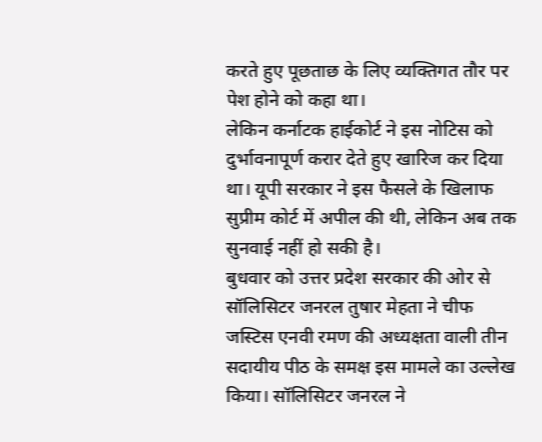करते हुए पूछताछ के लिए व्यक्तिगत तौर पर पेश होने को कहा था।
लेकिन कर्नाटक हाईकोर्ट ने इस नोटिस को दुर्भावनापूर्ण करार देते हुए खारिज कर दिया था। यूपी सरकार ने इस फैसले के खिलाफ सुप्रीम कोर्ट में अपील की थी, लेकिन अब तक सुनवाई नहीं हो सकी है।
बुधवार को उत्तर प्रदेश सरकार की ओर से सॉलिसिटर जनरल तुषार मेहता ने चीफ जस्टिस एनवी रमण की अध्यक्षता वाली तीन सदायीय पीठ के समक्ष इस मामले का उल्लेख किया। सॉलिसिटर जनरल ने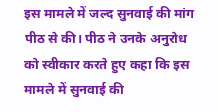इस मामले में जल्द सुनवाई की मांग पीठ से की। पीठ ने उनके अनुरोध को स्वीकार करते हुए कहा कि इस मामले में सुनवाई की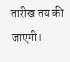तारीख तय की जाएगी।